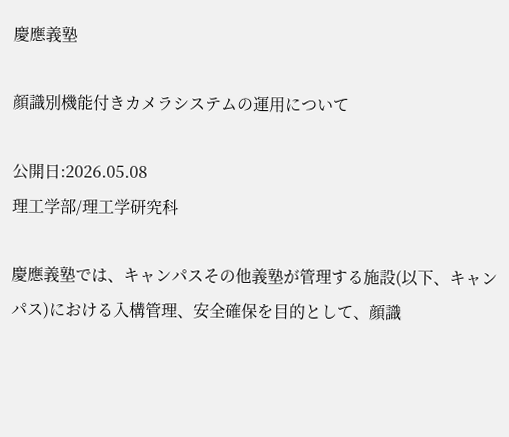慶應義塾

顔識別機能付きカメラシステムの運用について

公開日:2026.05.08
理工学部/理工学研究科

慶應義塾では、キャンパスその他義塾が管理する施設(以下、キャンパス)における入構管理、安全確保を目的として、顔識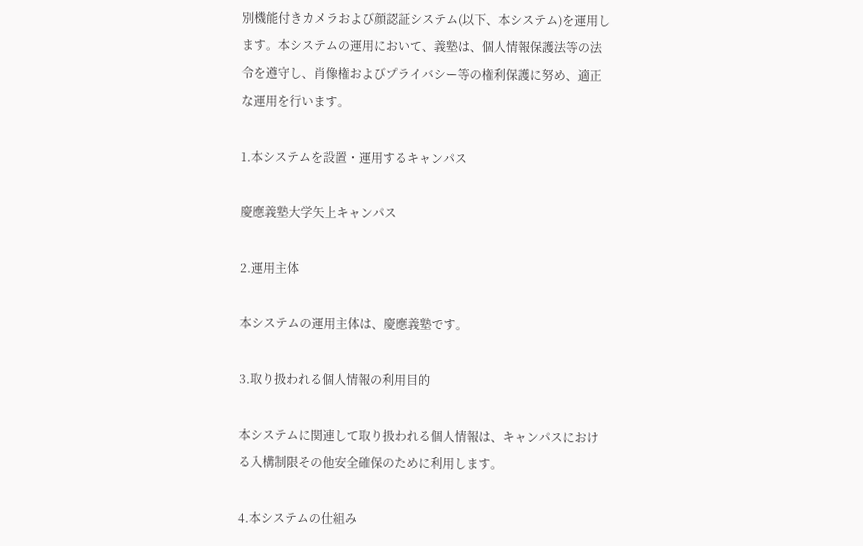別機能付きカメラおよび顔認証システム(以下、本システム)を運用します。本システムの運用において、義塾は、個人情報保護法等の法令を遵守し、肖像権およびプライバシー等の権利保護に努め、適正な運用を行います。

1.本システムを設置・運用するキャンパス

慶應義塾大学矢上キャンパス

2.運用主体

本システムの運用主体は、慶應義塾です。

3.取り扱われる個人情報の利用目的

本システムに関連して取り扱われる個人情報は、キャンパスにおける入構制限その他安全確保のために利用します。

4.本システムの仕組み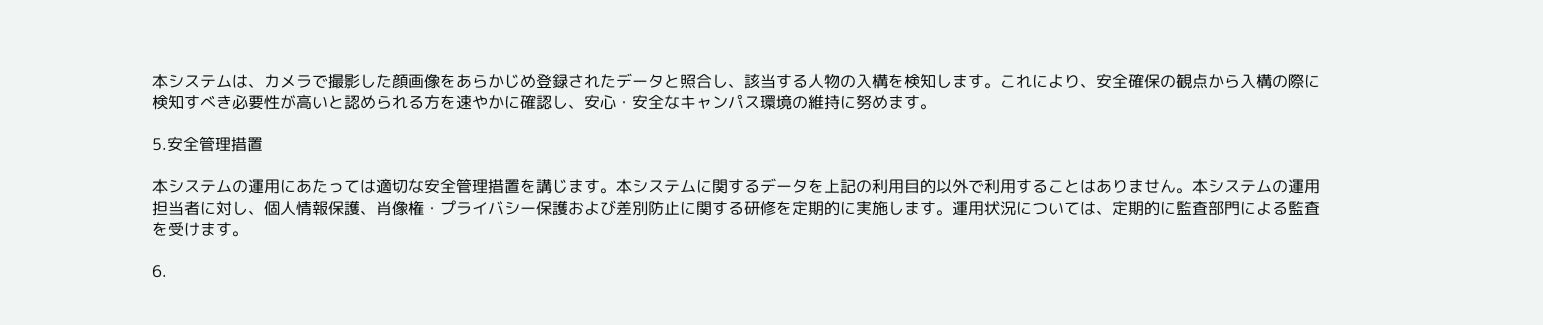本システムは、カメラで撮影した顔画像をあらかじめ登録されたデータと照合し、該当する人物の入構を検知します。これにより、安全確保の観点から入構の際に検知すべき必要性が高いと認められる方を速やかに確認し、安心・安全なキャンパス環境の維持に努めます。

5.安全管理措置

本システムの運用にあたっては適切な安全管理措置を講じます。本システムに関するデータを上記の利用目的以外で利用することはありません。本システムの運用担当者に対し、個人情報保護、肖像権・プライバシー保護および差別防止に関する研修を定期的に実施します。運用状況については、定期的に監査部門による監査を受けます。

6.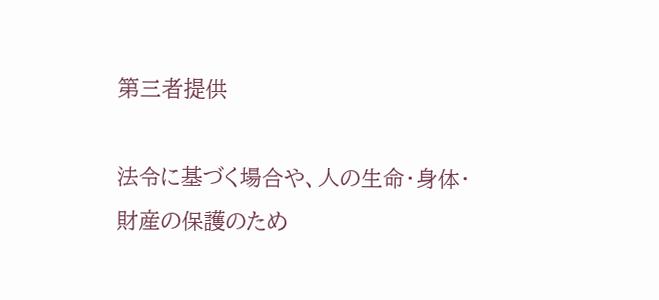第三者提供

法令に基づく場合や、人の生命・身体・財産の保護のため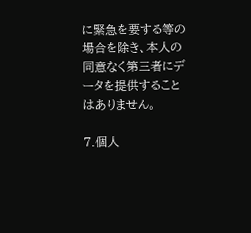に緊急を要する等の場合を除き、本人の同意なく第三者にデータを提供することはありません。

7.個人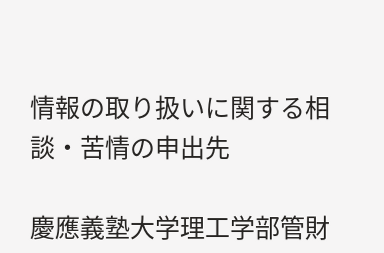情報の取り扱いに関する相談・苦情の申出先

慶應義塾大学理工学部管財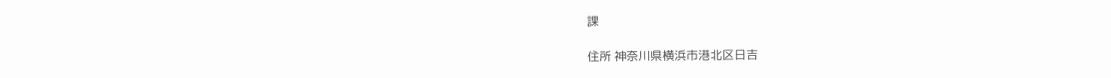課

住所 神奈川県横浜市港北区日吉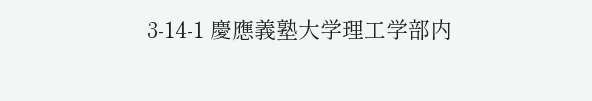3-14-1 慶應義塾大学理工学部内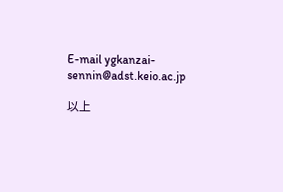E-mail ygkanzai-sennin@adst.keio.ac.jp

以上